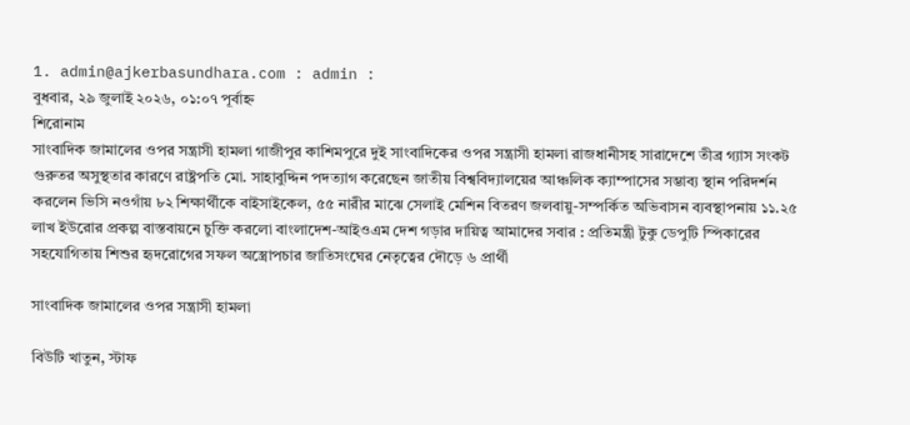1. admin@ajkerbasundhara.com : admin :
বুধবার, ২৯ জুলাই ২০২৬, ০১:০৭ পূর্বাহ্ন
শিরোনাম
সাংবাদিক জামালের ওপর সন্ত্রাসী হামলা গাজীপুর কাশিমপুরে দুই সাংবাদিকের ওপর সন্ত্রাসী হামলা রাজধানীসহ সারাদেশে তীব্র গ্যাস সংকট গুরুতর অসুস্থতার কারণে রাষ্ট্রপতি মো. সাহাবুদ্দিন পদত্যাগ করেছেন জাতীয় বিশ্ববিদ্যালয়ের আঞ্চলিক ক্যাম্পাসের সম্ভাব্য স্থান পরিদর্শন করলেন ভিসি নওগাঁয় ৮২ শিক্ষার্থীকে বাইসাইকেল, ৫৫ নারীর মাঝে সেলাই মেশিন বিতরণ জলবায়ু-সম্পর্কিত অভিবাসন ব্যবস্থাপনায় ১১.২৫ লাখ ইউরোর প্রকল্প বাস্তবায়নে চুক্তি করলো বাংলাদেশ-আইওএম দেশ গড়ার দায়িত্ব আমাদের সবার : প্রতিমন্ত্রী টুকু ডেপুটি স্পিকারের সহযোগিতায় শিশুর হৃদরোগের সফল অস্ত্রোপচার জাতিসংঘের নেতৃত্বের দৌড়ে ৬ প্রার্থী

সাংবাদিক জামালের ওপর সন্ত্রাসী হামলা

বিউটি খাতুন, স্টাফ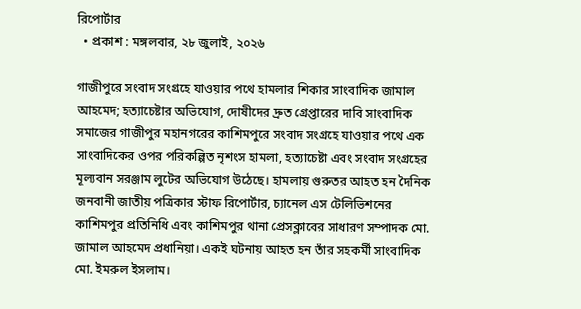রিপোর্টার
  • প্রকাশ : মঙ্গলবার, ২৮ জুলাই, ২০২৬

গাজীপুরে সংবাদ সংগ্রহে যাওয়ার পথে হামলার শিকার সাংবাদিক জামাল আহমেদ; হত্যাচেষ্টার অভিযোগ, দোষীদের দ্রুত গ্রেপ্তারের দাবি সাংবাদিক সমাজের গাজীপুর মহানগরের কাশিমপুরে সংবাদ সংগ্রহে যাওয়ার পথে এক সাংবাদিকের ওপর পরিকল্পিত নৃশংস হামলা, হত্যাচেষ্টা এবং সংবাদ সংগ্রহের মূল্যবান সরঞ্জাম লুটের অভিযোগ উঠেছে। হামলায় গুরুতর আহত হন দৈনিক জনবানী জাতীয় পত্রিকার স্টাফ রিপোর্টার, চ্যানেল এস টেলিভিশনের কাশিমপুর প্রতিনিধি এবং কাশিমপুর থানা প্রেসক্লাবের সাধারণ সম্পাদক মো. জামাল আহমেদ প্রধানিয়া। একই ঘটনায় আহত হন তাঁর সহকর্মী সাংবাদিক মো. ইমরুল ইসলাম।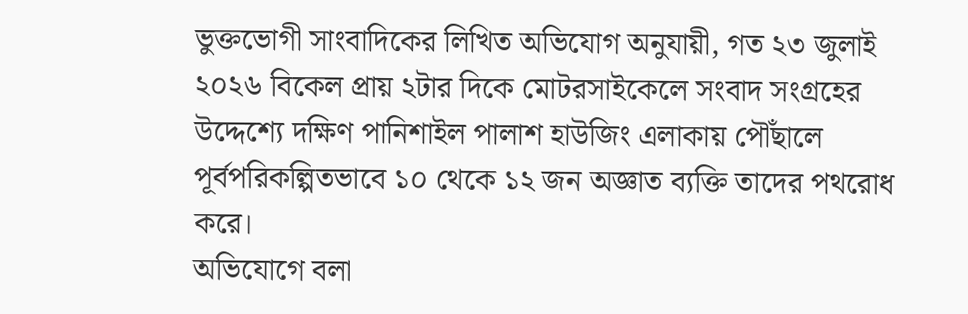ভুক্তভোগী সাংবাদিকের লিখিত অভিযোগ অনুযায়ী, গত ২৩ জুলাই ২০২৬ বিকেল প্রায় ২টার দিকে মোটরসাইকেলে সংবাদ সংগ্রহের উদ্দেশ্যে দক্ষিণ পানিশাইল পালাশ হাউজিং এলাকায় পৌঁছালে পূর্বপরিকল্পিতভাবে ১০ থেকে ১২ জন অজ্ঞাত ব্যক্তি তাদের পথরোধ করে।
অভিযোগে বলা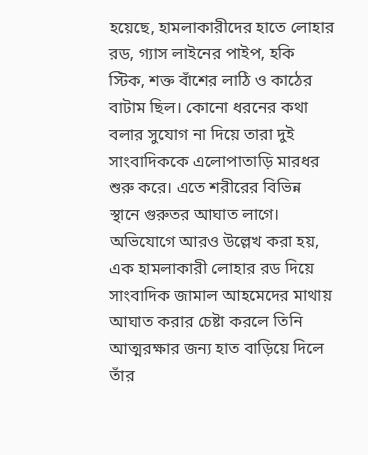হয়েছে, হামলাকারীদের হাতে লোহার রড, গ্যাস লাইনের পাইপ, হকি স্টিক, শক্ত বাঁশের লাঠি ও কাঠের বাটাম ছিল। কোনো ধরনের কথা বলার সুযোগ না দিয়ে তারা দুই সাংবাদিককে এলোপাতাড়ি মারধর শুরু করে। এতে শরীরের বিভিন্ন স্থানে গুরুতর আঘাত লাগে।
অভিযোগে আরও উল্লেখ করা হয়, এক হামলাকারী লোহার রড দিয়ে সাংবাদিক জামাল আহমেদের মাথায় আঘাত করার চেষ্টা করলে তিনি আত্মরক্ষার জন্য হাত বাড়িয়ে দিলে তাঁর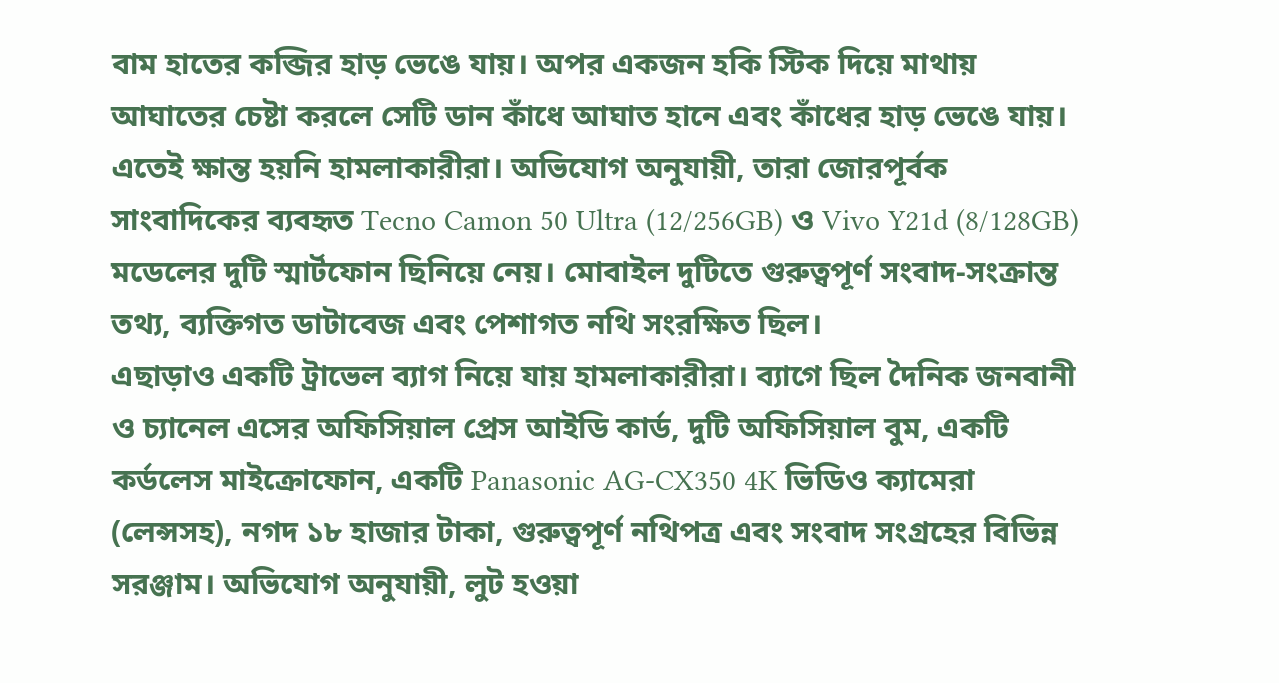বাম হাতের কব্জির হাড় ভেঙে যায়। অপর একজন হকি স্টিক দিয়ে মাথায় আঘাতের চেষ্টা করলে সেটি ডান কাঁধে আঘাত হানে এবং কাঁধের হাড় ভেঙে যায়।
এতেই ক্ষান্ত হয়নি হামলাকারীরা। অভিযোগ অনুযায়ী, তারা জোরপূর্বক সাংবাদিকের ব্যবহৃত Tecno Camon 50 Ultra (12/256GB) ও Vivo Y21d (8/128GB) মডেলের দুটি স্মার্টফোন ছিনিয়ে নেয়। মোবাইল দুটিতে গুরুত্বপূর্ণ সংবাদ-সংক্রান্ত তথ্য, ব্যক্তিগত ডাটাবেজ এবং পেশাগত নথি সংরক্ষিত ছিল।
এছাড়াও একটি ট্রাভেল ব্যাগ নিয়ে যায় হামলাকারীরা। ব্যাগে ছিল দৈনিক জনবানী ও চ্যানেল এসের অফিসিয়াল প্রেস আইডি কার্ড, দুটি অফিসিয়াল বুম, একটি কর্ডলেস মাইক্রোফোন, একটি Panasonic AG-CX350 4K ভিডিও ক্যামেরা (লেন্সসহ), নগদ ১৮ হাজার টাকা, গুরুত্বপূর্ণ নথিপত্র এবং সংবাদ সংগ্রহের বিভিন্ন সরঞ্জাম। অভিযোগ অনুযায়ী, লুট হওয়া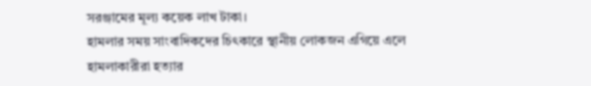সরঞ্জামের মূল্য কয়েক লাখ টাকা।
হামলার সময় সাংবাদিকদের চিৎকারে স্থানীয় লোকজন এগিয়ে এলে হামলাকারীরা হত্যার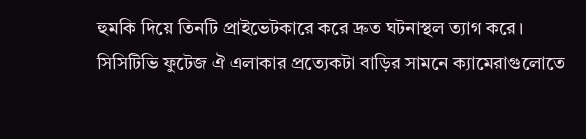হুমকি দিয়ে তিনটি প্রাইভেটকারে করে দ্রুত ঘটনাস্থল ত্যাগ করে। সিসিটিভি ফুটেজ ঐ এলাকার প্রত্যেকটা বাড়ির সামনে ক্যামেরাগুলোতে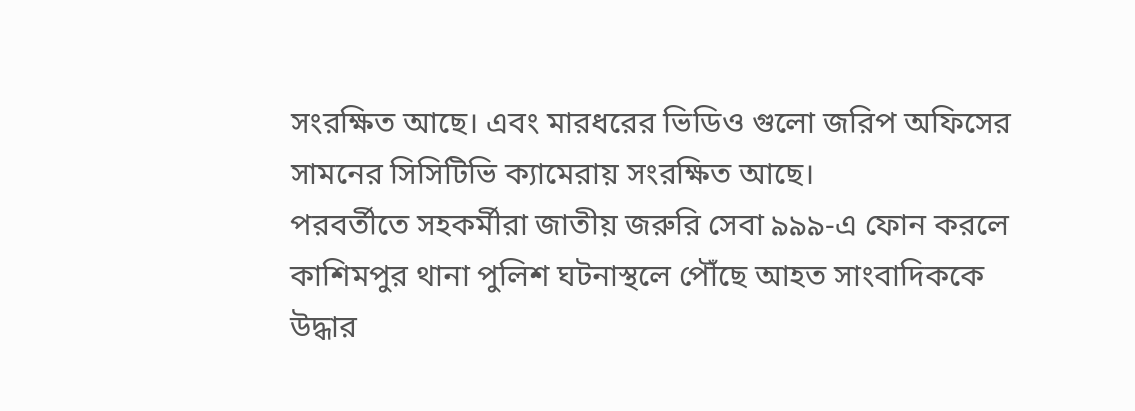সংরক্ষিত আছে। এবং মারধরের ভিডিও গুলো জরিপ অফিসের সামনের সিসিটিভি ক্যামেরায় সংরক্ষিত আছে।
পরবর্তীতে সহকর্মীরা জাতীয় জরুরি সেবা ৯৯৯-এ ফোন করলে কাশিমপুর থানা পুলিশ ঘটনাস্থলে পৌঁছে আহত সাংবাদিককে উদ্ধার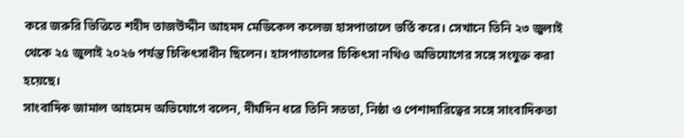করে জরুরি ভিত্তিতে শহীদ তাজউদ্দীন আহমদ মেডিকেল কলেজ হাসপাতালে ভর্তি করে। সেখানে তিনি ২৩ জুলাই থেকে ২৫ জুলাই ২০২৬ পর্যন্ত চিকিৎসাধীন ছিলেন। হাসপাতালের চিকিৎসা নথিও অভিযোগের সঙ্গে সংযুক্ত করা হয়েছে।
সাংবাদিক জামাল আহমেদ অভিযোগে বলেন, দীর্ঘদিন ধরে তিনি সততা, নিষ্ঠা ও পেশাদারিত্বের সঙ্গে সাংবাদিকতা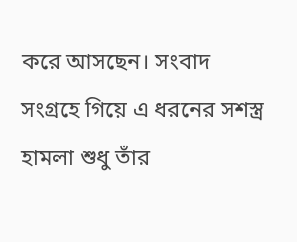করে আসছেন। সংবাদ সংগ্রহে গিয়ে এ ধরনের সশস্ত্র হামলা শুধু তাঁর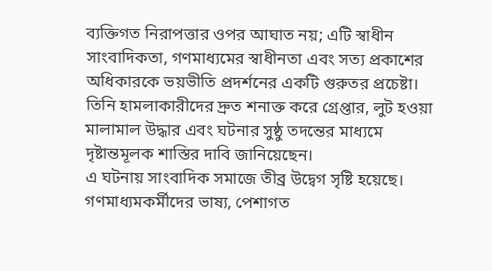ব্যক্তিগত নিরাপত্তার ওপর আঘাত নয়; এটি স্বাধীন সাংবাদিকতা, গণমাধ্যমের স্বাধীনতা এবং সত্য প্রকাশের অধিকারকে ভয়ভীতি প্রদর্শনের একটি গুরুতর প্রচেষ্টা।
তিনি হামলাকারীদের দ্রুত শনাক্ত করে গ্রেপ্তার, লুট হওয়া মালামাল উদ্ধার এবং ঘটনার সুষ্ঠু তদন্তের মাধ্যমে দৃষ্টান্তমূলক শাস্তির দাবি জানিয়েছেন।
এ ঘটনায় সাংবাদিক সমাজে তীব্র উদ্বেগ সৃষ্টি হয়েছে। গণমাধ্যমকর্মীদের ভাষ্য, পেশাগত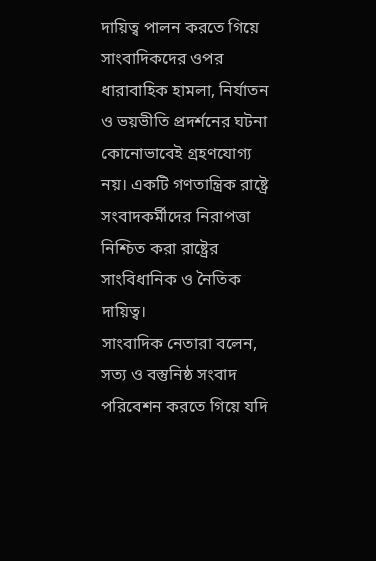দায়িত্ব পালন করতে গিয়ে সাংবাদিকদের ওপর ধারাবাহিক হামলা, নির্যাতন ও ভয়ভীতি প্রদর্শনের ঘটনা কোনোভাবেই গ্রহণযোগ্য নয়। একটি গণতান্ত্রিক রাষ্ট্রে সংবাদকর্মীদের নিরাপত্তা নিশ্চিত করা রাষ্ট্রের সাংবিধানিক ও নৈতিক দায়িত্ব।
সাংবাদিক নেতারা বলেন, সত্য ও বস্তুনিষ্ঠ সংবাদ পরিবেশন করতে গিয়ে যদি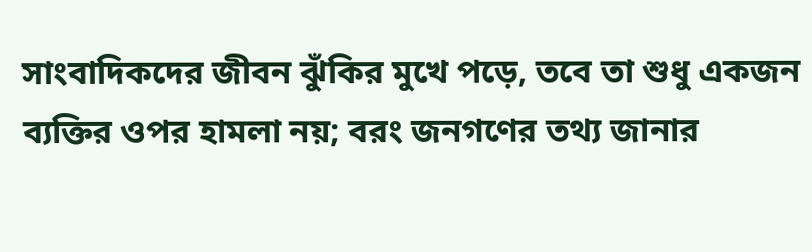সাংবাদিকদের জীবন ঝুঁকির মুখে পড়ে, তবে তা শুধু একজন ব্যক্তির ওপর হামলা নয়; বরং জনগণের তথ্য জানার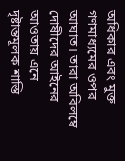অধিকার এবং মুক্ত গণমাধ্যমের ওপর আঘাত। তারা অবিলম্বে দোষীদের আইনের আওতায় এনে দৃষ্টান্তমূলক শাস্তি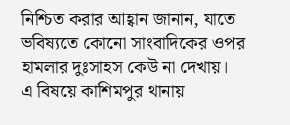নিশ্চিত করার আহ্বান জানান, যাতে ভবিষ্যতে কোনো সাংবাদিকের ওপর হামলার দুঃসাহস কেউ না দেখায়।
এ বিষয়ে কাশিমপুর থানায়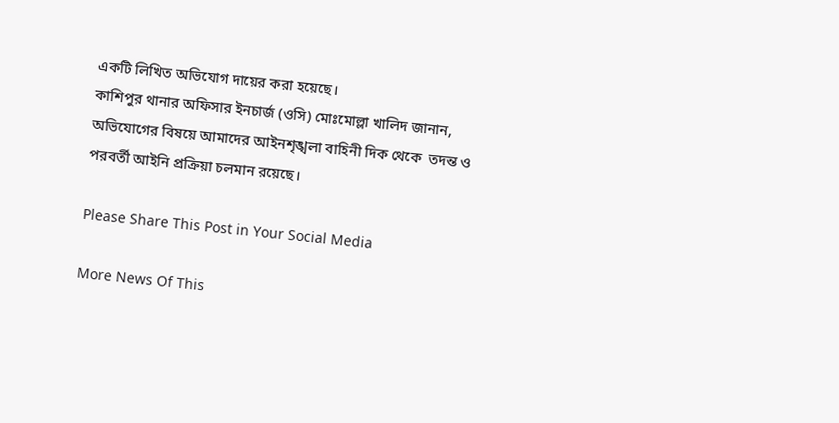একটি লিখিত অভিযোগ দায়ের করা হয়েছে।
কাশিপুর থানার অফিসার ইনচার্জ (ওসি) মোঃমোল্লা খালিদ জানান, অভিযোগের বিষয়ে আমাদের আইনশৃঙ্খলা বাহিনী দিক থেকে  তদন্ত ও পরবর্তী আইনি প্রক্রিয়া চলমান রয়েছে।

Please Share This Post in Your Social Media

More News Of This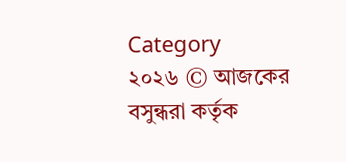Category
২০২৬ © আজকের বসুন্ধরা কর্তৃক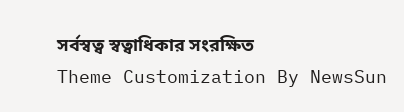সর্বস্বত্ব স্বত্বাধিকার সংরক্ষিত
Theme Customization By NewsSun